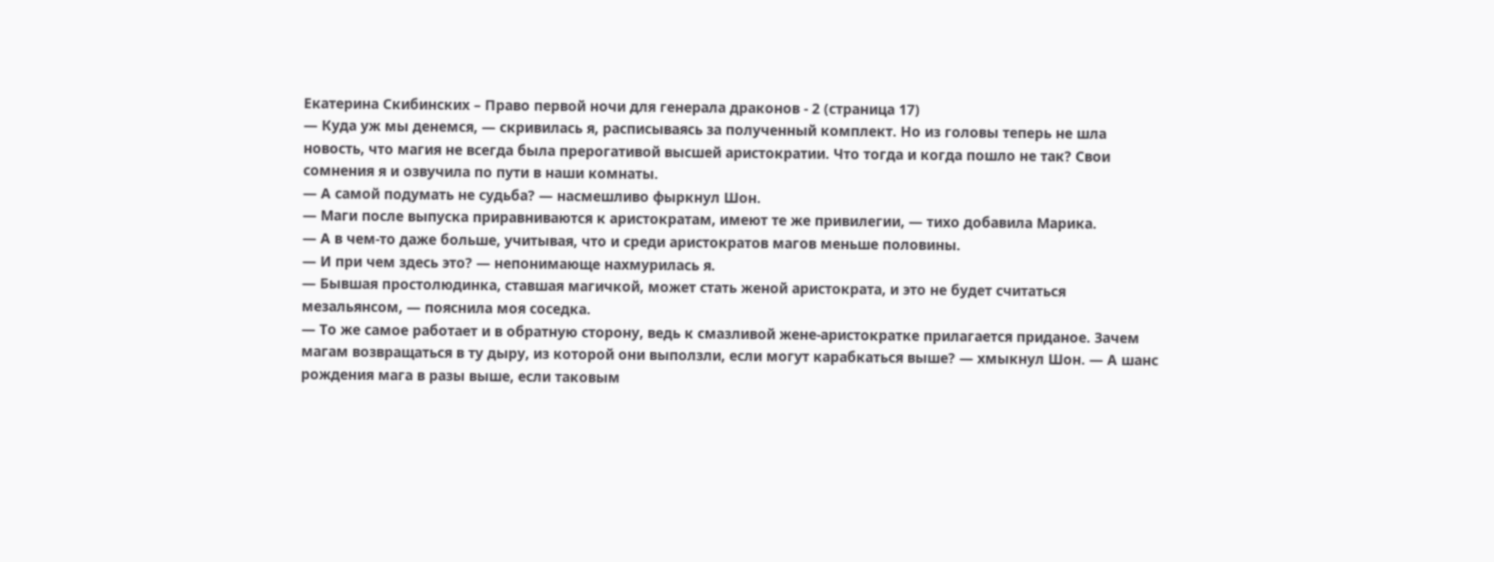Екатерина Скибинских – Право первой ночи для генерала драконов - 2 (страница 17)
— Куда уж мы денемся, — скривилась я, расписываясь за полученный комплект. Но из головы теперь не шла новость, что магия не всегда была прерогативой высшей аристократии. Что тогда и когда пошло не так? Свои сомнения я и озвучила по пути в наши комнаты.
— А самой подумать не судьба? — насмешливо фыркнул Шон.
— Маги после выпуска приравниваются к аристократам, имеют те же привилегии, — тихо добавила Марика.
— А в чем-то даже больше, учитывая, что и среди аристократов магов меньше половины.
— И при чем здесь это? — непонимающе нахмурилась я.
— Бывшая простолюдинка, ставшая магичкой, может стать женой аристократа, и это не будет считаться мезальянсом, — пояснила моя соседка.
— То же самое работает и в обратную сторону, ведь к смазливой жене-аристократке прилагается приданое. Зачем магам возвращаться в ту дыру, из которой они выползли, если могут карабкаться выше? — хмыкнул Шон. — А шанс рождения мага в разы выше, если таковым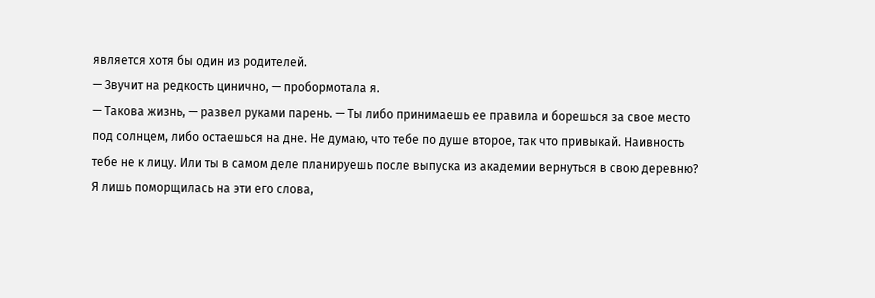является хотя бы один из родителей.
— Звучит на редкость цинично, — пробормотала я.
— Такова жизнь, — развел руками парень. — Ты либо принимаешь ее правила и борешься за свое место под солнцем, либо остаешься на дне. Не думаю, что тебе по душе второе, так что привыкай. Наивность тебе не к лицу. Или ты в самом деле планируешь после выпуска из академии вернуться в свою деревню?
Я лишь поморщилась на эти его слова,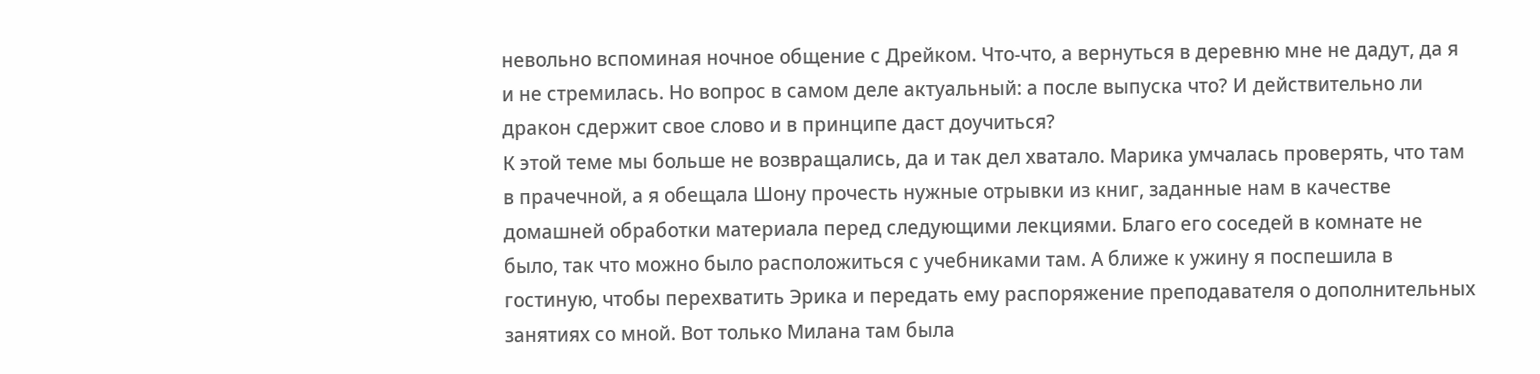невольно вспоминая ночное общение с Дрейком. Что-что, а вернуться в деревню мне не дадут, да я и не стремилась. Но вопрос в самом деле актуальный: а после выпуска что? И действительно ли дракон сдержит свое слово и в принципе даст доучиться?
К этой теме мы больше не возвращались, да и так дел хватало. Марика умчалась проверять, что там в прачечной, а я обещала Шону прочесть нужные отрывки из книг, заданные нам в качестве домашней обработки материала перед следующими лекциями. Благо его соседей в комнате не было, так что можно было расположиться с учебниками там. А ближе к ужину я поспешила в гостиную, чтобы перехватить Эрика и передать ему распоряжение преподавателя о дополнительных занятиях со мной. Вот только Милана там была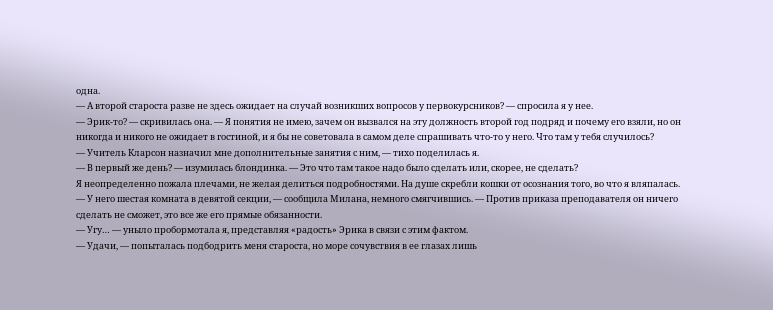одна.
— А второй староста разве не здесь ожидает на случай возникших вопросов у первокурсников? — спросила я у нее.
— Эрик-то? — скривилась она. — Я понятия не имею, зачем он вызвался на эту должность второй год подряд и почему его взяли, но он никогда и никого не ожидает в гостиной, и я бы не советовала в самом деле спрашивать что-то у него. Что там у тебя случилось?
— Учитель Кларсон назначил мне дополнительные занятия с ним, — тихо поделилась я.
— В первый же день? — изумилась блондинка. — Это что там такое надо было сделать или, скорее, не сделать?
Я неопределенно пожала плечами, не желая делиться подробностями. На душе скребли кошки от осознания того, во что я вляпалась.
— У него шестая комната в девятой секции, — сообщила Милана, немного смягчившись. — Против приказа преподавателя он ничего сделать не сможет, это все же его прямые обязанности.
— Угу… — уныло пробормотала я, представляя «радость» Эрика в связи с этим фактом.
— Удачи, — попыталась подбодрить меня староста, но море сочувствия в ее глазах лишь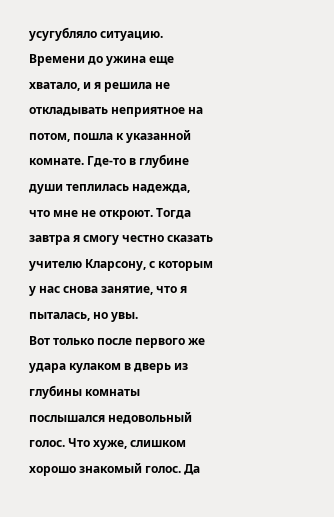усугубляло ситуацию.
Времени до ужина еще хватало, и я решила не откладывать неприятное на потом, пошла к указанной комнате. Где-то в глубине души теплилась надежда, что мне не откроют. Тогда завтра я смогу честно сказать учителю Кларсону, с которым у нас снова занятие, что я пыталась, но увы.
Вот только после первого же удара кулаком в дверь из глубины комнаты послышался недовольный голос. Что хуже, слишком хорошо знакомый голос. Да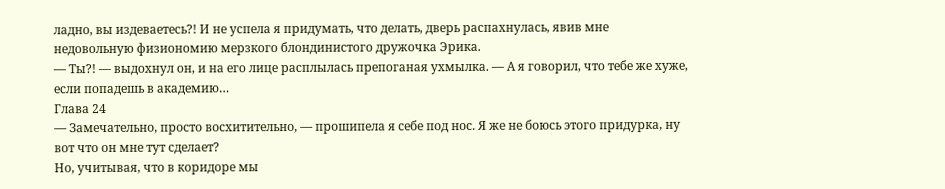ладно, вы издеваетесь?! И не успела я придумать, что делать, дверь распахнулась, явив мне недовольную физиономию мерзкого блондинистого дружочка Эрика.
— Ты?! — выдохнул он, и на его лице расплылась препоганая ухмылка. — А я говорил, что тебе же хуже, если попадешь в академию…
Глава 24
— Замечательно, просто восхитительно, — прошипела я себе под нос. Я же не боюсь этого придурка, ну вот что он мне тут сделает?
Но, учитывая, что в коридоре мы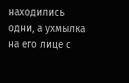находились одни, а ухмылка на его лице с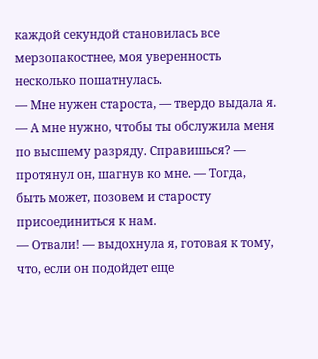каждой секундой становилась все мерзопакостнее, моя уверенность несколько пошатнулась.
— Мне нужен староста, — твердо выдала я.
— А мне нужно, чтобы ты обслужила меня по высшему разряду. Справишься? — протянул он, шагнув ко мне. — Тогда, быть может, позовем и старосту присоединиться к нам.
— Отвали! — выдохнула я, готовая к тому, что, если он подойдет еще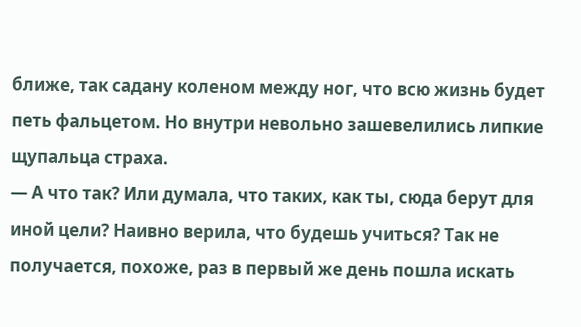ближе, так садану коленом между ног, что всю жизнь будет петь фальцетом. Но внутри невольно зашевелились липкие щупальца страха.
— А что так? Или думала, что таких, как ты, сюда берут для иной цели? Наивно верила, что будешь учиться? Так не получается, похоже, раз в первый же день пошла искать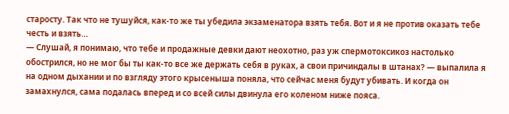старосту. Так что не тушуйся, как-то же ты убедила экзаменатора взять тебя. Вот и я не против оказать тебе честь и взять…
— Слушай, я понимаю, что тебе и продажные девки дают неохотно, раз уж спермотоксикоз настолько обострился, но не мог бы ты как-то все же держать себя в руках, а свои причиндалы в штанах? — выпалила я на одном дыхании и по взгляду этого крысеныша поняла, что сейчас меня будут убивать. И когда он замахнулся, сама подалась вперед и со всей силы двинула его коленом ниже пояса.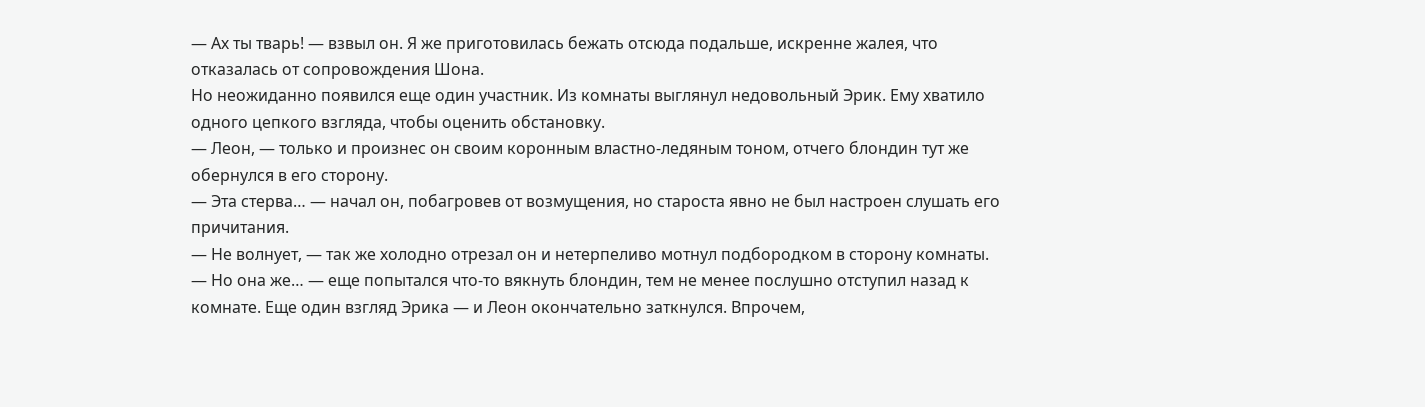— Ах ты тварь! — взвыл он. Я же приготовилась бежать отсюда подальше, искренне жалея, что отказалась от сопровождения Шона.
Но неожиданно появился еще один участник. Из комнаты выглянул недовольный Эрик. Ему хватило одного цепкого взгляда, чтобы оценить обстановку.
— Леон, — только и произнес он своим коронным властно-ледяным тоном, отчего блондин тут же обернулся в его сторону.
— Эта стерва… — начал он, побагровев от возмущения, но староста явно не был настроен слушать его причитания.
— Не волнует, — так же холодно отрезал он и нетерпеливо мотнул подбородком в сторону комнаты.
— Но она же… — еще попытался что-то вякнуть блондин, тем не менее послушно отступил назад к комнате. Еще один взгляд Эрика — и Леон окончательно заткнулся. Впрочем,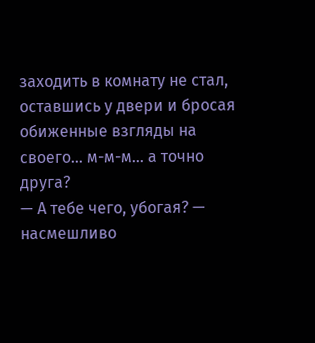заходить в комнату не стал, оставшись у двери и бросая обиженные взгляды на своего… м-м-м… а точно друга?
— А тебе чего, убогая? — насмешливо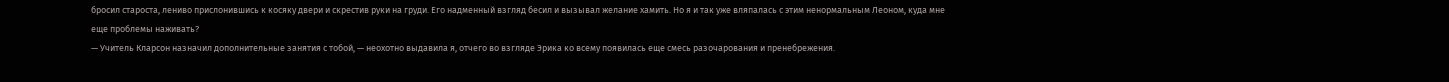бросил староста, лениво прислонившись к косяку двери и скрестив руки на груди. Его надменный взгляд бесил и вызывал желание хамить. Но я и так уже вляпалась с этим ненормальным Леоном, куда мне еще проблемы наживать?
— Учитель Кларсон назначил дополнительные занятия с тобой, — неохотно выдавила я, отчего во взгляде Эрика ко всему появилась еще смесь разочарования и пренебрежения.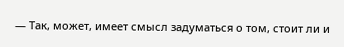— Так, может, имеет смысл задуматься о том, стоит ли и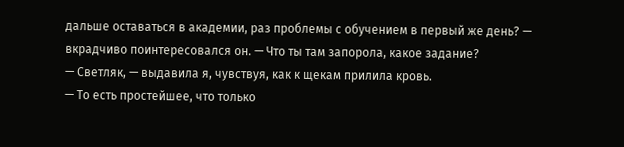дальше оставаться в академии, раз проблемы с обучением в первый же день? — вкрадчиво поинтересовался он. — Что ты там запорола, какое задание?
— Светляк, — выдавила я, чувствуя, как к щекам прилила кровь.
— То есть простейшее, что только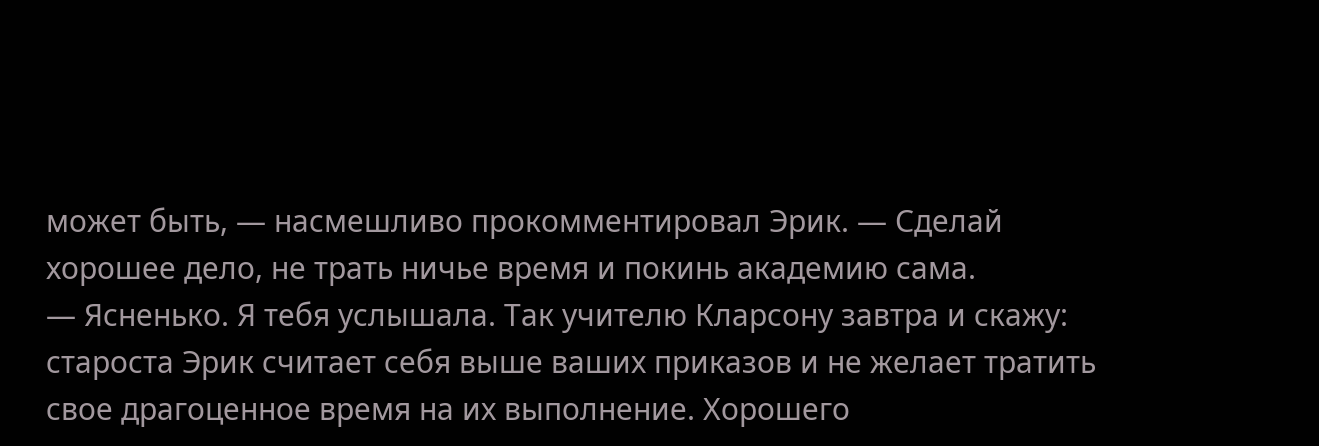может быть, — насмешливо прокомментировал Эрик. — Сделай хорошее дело, не трать ничье время и покинь академию сама.
— Ясненько. Я тебя услышала. Так учителю Кларсону завтра и скажу: староста Эрик считает себя выше ваших приказов и не желает тратить свое драгоценное время на их выполнение. Хорошего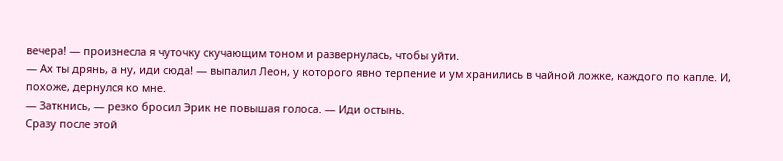вечера! — произнесла я чуточку скучающим тоном и развернулась, чтобы уйти.
— Ах ты дрянь, а ну, иди сюда! — выпалил Леон, у которого явно терпение и ум хранились в чайной ложке, каждого по капле. И, похоже, дернулся ко мне.
— Заткнись, — резко бросил Эрик не повышая голоса. — Иди остынь.
Сразу после этой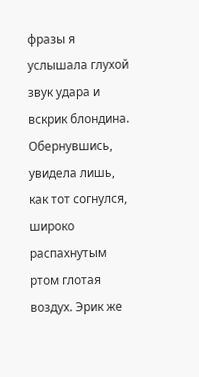фразы я услышала глухой звук удара и вскрик блондина. Обернувшись, увидела лишь, как тот согнулся, широко распахнутым ртом глотая воздух. Эрик же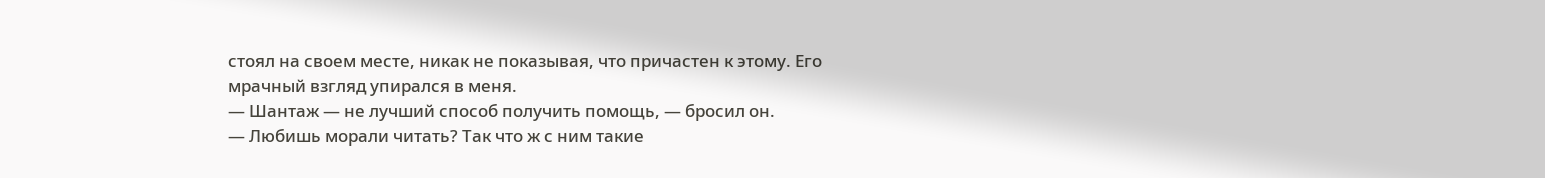стоял на своем месте, никак не показывая, что причастен к этому. Его мрачный взгляд упирался в меня.
— Шантаж — не лучший способ получить помощь, — бросил он.
— Любишь морали читать? Так что ж с ним такие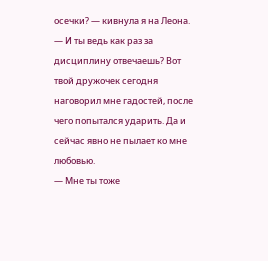осечки? — кивнула я на Леона. — И ты ведь как раз за дисциплину отвечаешь? Вот твой дружочек сегодня наговорил мне гадостей, после чего попытался ударить. Да и сейчас явно не пылает ко мне любовью.
— Мне ты тоже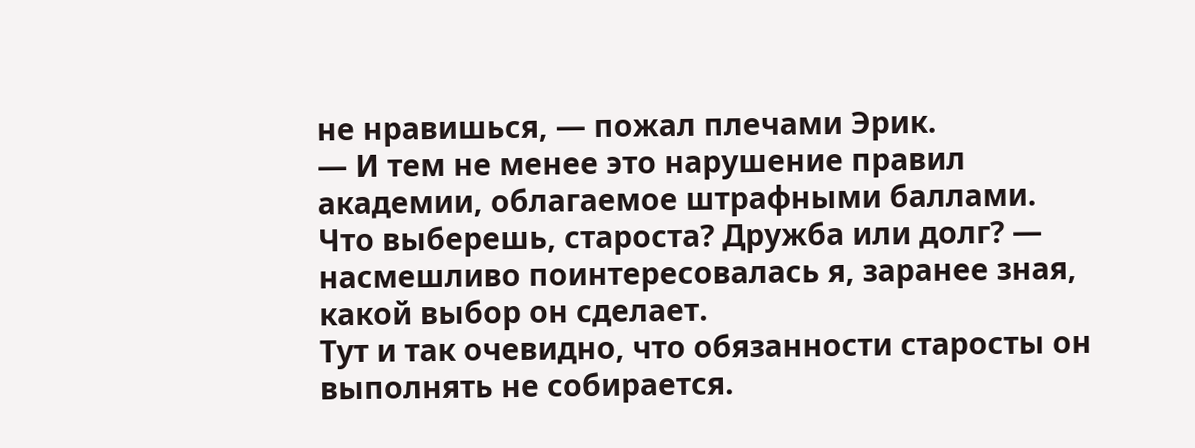не нравишься, — пожал плечами Эрик.
— И тем не менее это нарушение правил академии, облагаемое штрафными баллами. Что выберешь, староста? Дружба или долг? — насмешливо поинтересовалась я, заранее зная, какой выбор он сделает.
Тут и так очевидно, что обязанности старосты он выполнять не собирается.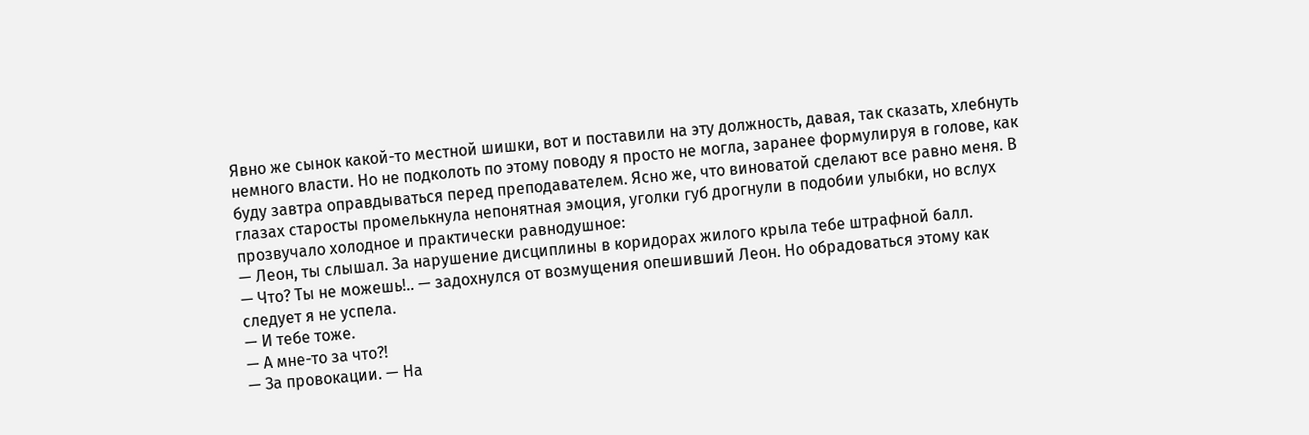Явно же сынок какой-то местной шишки, вот и поставили на эту должность, давая, так сказать, хлебнуть немного власти. Но не подколоть по этому поводу я просто не могла, заранее формулируя в голове, как буду завтра оправдываться перед преподавателем. Ясно же, что виноватой сделают все равно меня. В глазах старосты промелькнула непонятная эмоция, уголки губ дрогнули в подобии улыбки, но вслух прозвучало холодное и практически равнодушное:
— Леон, ты слышал. За нарушение дисциплины в коридорах жилого крыла тебе штрафной балл.
— Что? Ты не можешь!.. — задохнулся от возмущения опешивший Леон. Но обрадоваться этому как следует я не успела.
— И тебе тоже.
— А мне-то за что?!
— За провокации. — На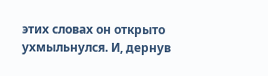этих словах он открыто ухмыльнулся. И, дернув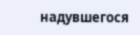надувшегося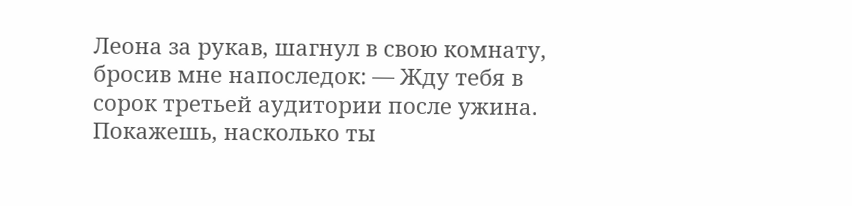Леона за рукав, шагнул в свою комнату, бросив мне напоследок: — Жду тебя в сорок третьей аудитории после ужина. Покажешь, насколько ты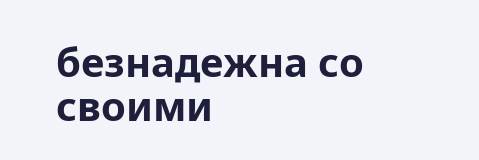безнадежна со своими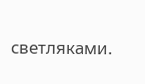светляками.